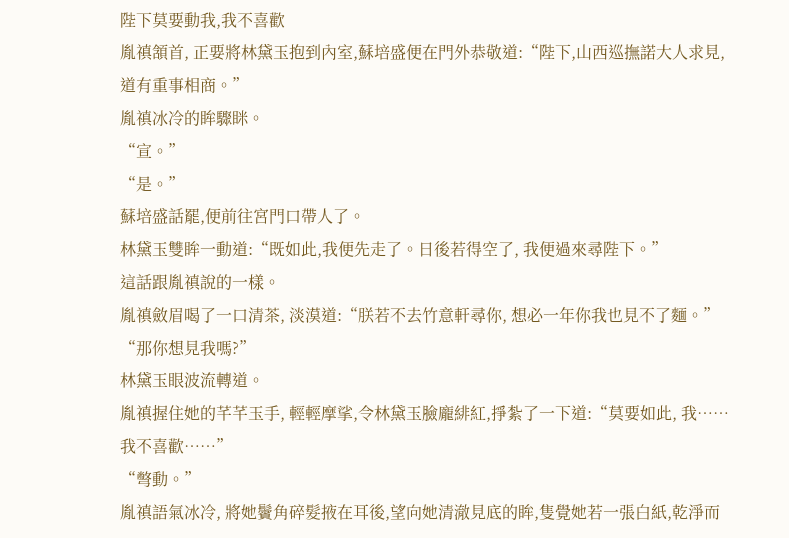陛下莫要動我,我不喜歡
胤禛頷首, 正要將林黛玉抱到內室,蘇培盛便在門外恭敬道:“陛下,山西巡撫諾大人求見, 道有重事相商。”
胤禛冰冷的眸驟眯。
“宣。”
“是。”
蘇培盛話罷,便前往宮門口帶人了。
林黛玉雙眸一動道:“既如此,我便先走了。日後若得空了, 我便過來尋陛下。”
這話跟胤禛說的一樣。
胤禛斂眉喝了一口清茶, 淡漠道:“朕若不去竹意軒尋你, 想必一年你我也見不了麵。”
“那你想見我嗎?”
林黛玉眼波流轉道。
胤禛握住她的芊芊玉手, 輕輕摩挲,令林黛玉臉龐緋紅,掙紮了一下道:“莫要如此, 我……我不喜歡……”
“彆動。”
胤禛語氣冰冷, 將她鬢角碎髮掖在耳後,望向她清澈見底的眸,隻覺她若一張白紙,乾淨而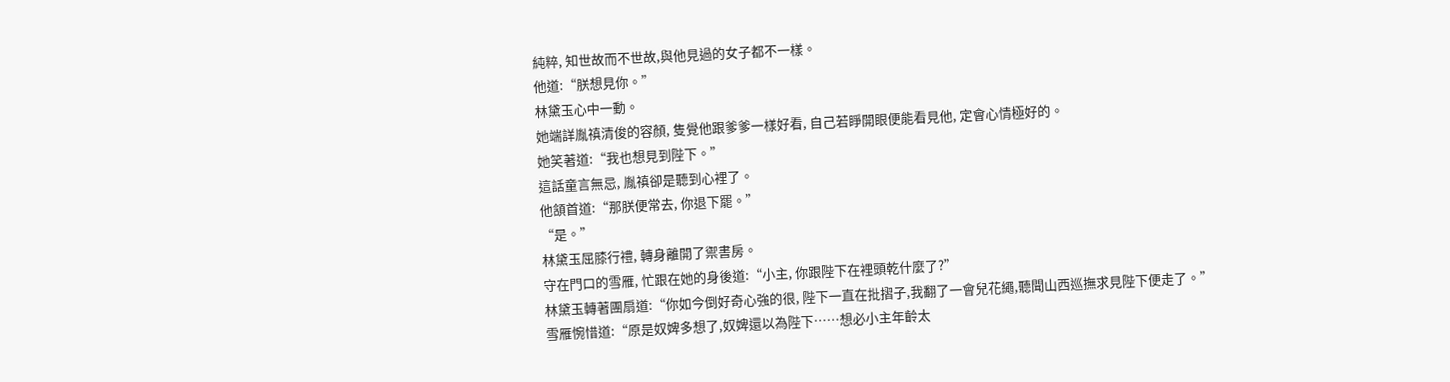純粹, 知世故而不世故,與他見過的女子都不一樣。
他道:“朕想見你。”
林黛玉心中一動。
她端詳胤禛清俊的容顏, 隻覺他跟爹爹一樣好看, 自己若睜開眼便能看見他, 定會心情極好的。
她笑著道:“我也想見到陛下。”
這話童言無忌, 胤禛卻是聽到心裡了。
他頷首道:“那朕便常去, 你退下罷。”
“是。”
林黛玉屈膝行禮, 轉身離開了禦書房。
守在門口的雪雁, 忙跟在她的身後道:“小主, 你跟陛下在裡頭乾什麼了?”
林黛玉轉著團扇道:“你如今倒好奇心強的很, 陛下一直在批摺子,我翻了一會兒花繩,聽聞山西巡撫求見陛下便走了。”
雪雁惋惜道:“原是奴婢多想了,奴婢還以為陛下……想必小主年齡太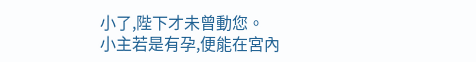小了,陛下才未曾動您。
小主若是有孕,便能在宮內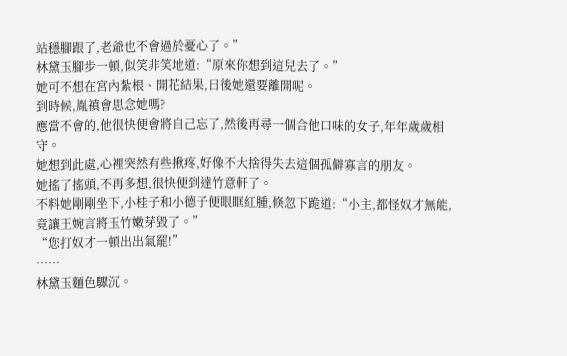站穩腳跟了,老爺也不會過於憂心了。”
林黛玉腳步一頓,似笑非笑地道:“原來你想到這兒去了。”
她可不想在宮內紮根、開花結果,日後她還要離開呢。
到時候,胤禛會思念她嗎?
應當不會的,他很快便會將自己忘了,然後再尋一個合他口味的女子,年年歲歲相守。
她想到此處,心裡突然有些揪疼,好像不大捨得失去這個孤僻寡言的朋友。
她搖了搖頭,不再多想,很快便到達竹意軒了。
不料她剛剛坐下,小桂子和小德子便眼眶紅腫,倏忽下跪道:“小主,都怪奴才無能,竟讓王婉言將玉竹嫩芽毀了。”
“您打奴才一頓出出氣罷!”
……
林黛玉麵色驟沉。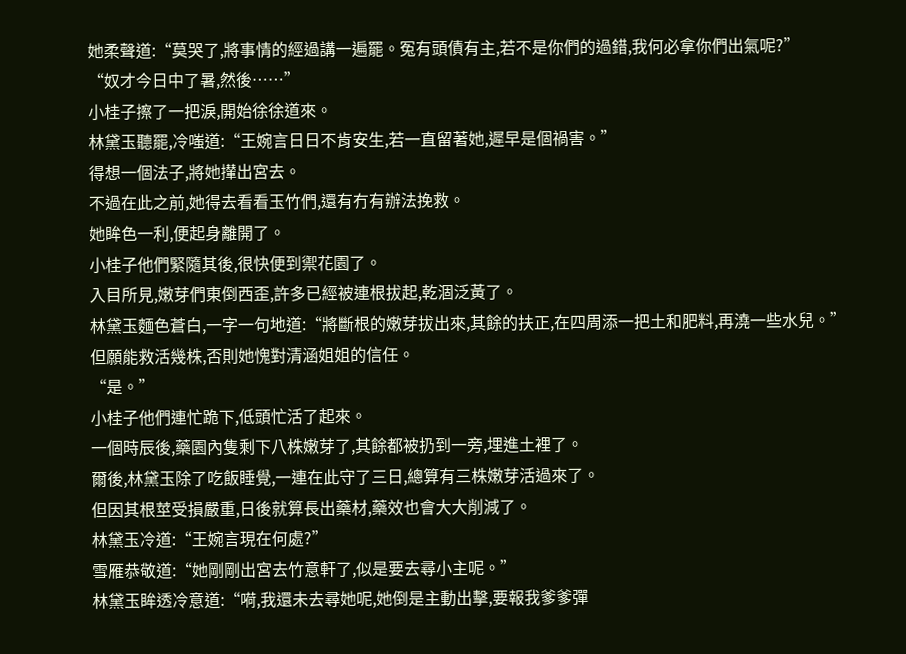她柔聲道:“莫哭了,將事情的經過講一遍罷。冤有頭債有主,若不是你們的過錯,我何必拿你們出氣呢?”
“奴才今日中了暑,然後……”
小桂子擦了一把淚,開始徐徐道來。
林黛玉聽罷,冷嗤道:“王婉言日日不肯安生,若一直留著她,遲早是個禍害。”
得想一個法子,將她攆出宮去。
不過在此之前,她得去看看玉竹們,還有冇有辦法挽救。
她眸色一利,便起身離開了。
小桂子他們緊隨其後,很快便到禦花園了。
入目所見,嫩芽們東倒西歪,許多已經被連根拔起,乾涸泛黃了。
林黛玉麵色蒼白,一字一句地道:“將斷根的嫩芽拔出來,其餘的扶正,在四周添一把土和肥料,再澆一些水兒。”
但願能救活幾株,否則她愧對清涵姐姐的信任。
“是。”
小桂子他們連忙跪下,低頭忙活了起來。
一個時辰後,藥園內隻剩下八株嫩芽了,其餘都被扔到一旁,埋進土裡了。
爾後,林黛玉除了吃飯睡覺,一連在此守了三日,總算有三株嫩芽活過來了。
但因其根莖受損嚴重,日後就算長出藥材,藥效也會大大削減了。
林黛玉冷道:“王婉言現在何處?”
雪雁恭敬道:“她剛剛出宮去竹意軒了,似是要去尋小主呢。”
林黛玉眸透冷意道:“嗬,我還未去尋她呢,她倒是主動出擊,要報我爹爹彈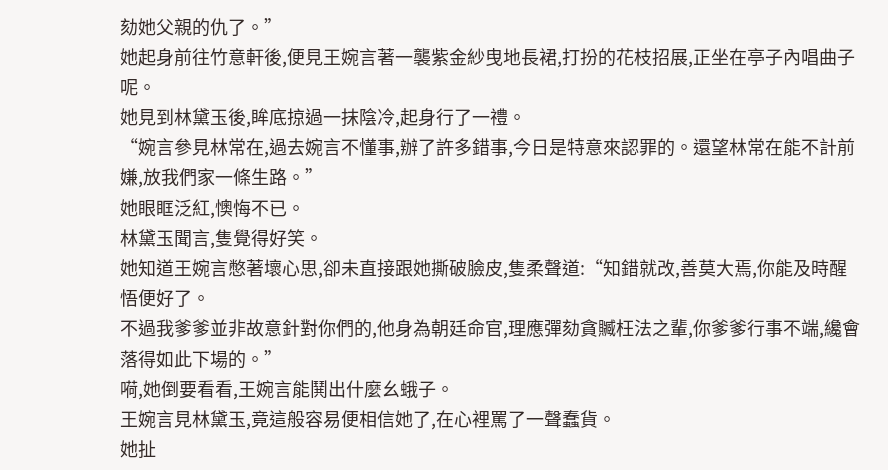劾她父親的仇了。”
她起身前往竹意軒後,便見王婉言著一襲紫金紗曳地長裙,打扮的花枝招展,正坐在亭子內唱曲子呢。
她見到林黛玉後,眸底掠過一抹陰冷,起身行了一禮。
“婉言參見林常在,過去婉言不懂事,辦了許多錯事,今日是特意來認罪的。還望林常在能不計前嫌,放我們家一條生路。”
她眼眶泛紅,懊悔不已。
林黛玉聞言,隻覺得好笑。
她知道王婉言憋著壞心思,卻未直接跟她撕破臉皮,隻柔聲道:“知錯就改,善莫大焉,你能及時醒悟便好了。
不過我爹爹並非故意針對你們的,他身為朝廷命官,理應彈劾貪贓枉法之輩,你爹爹行事不端,纔會落得如此下場的。”
嗬,她倒要看看,王婉言能鬨出什麼幺蛾子。
王婉言見林黛玉,竟這般容易便相信她了,在心裡罵了一聲蠢貨。
她扯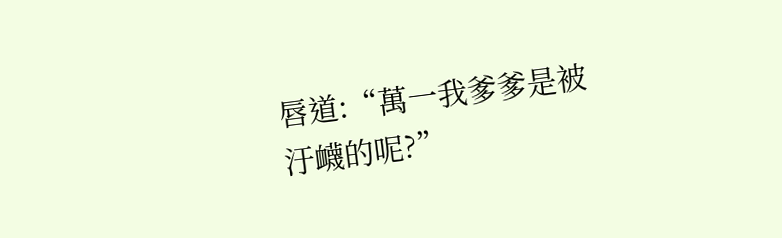唇道:“萬一我爹爹是被汙衊的呢?”